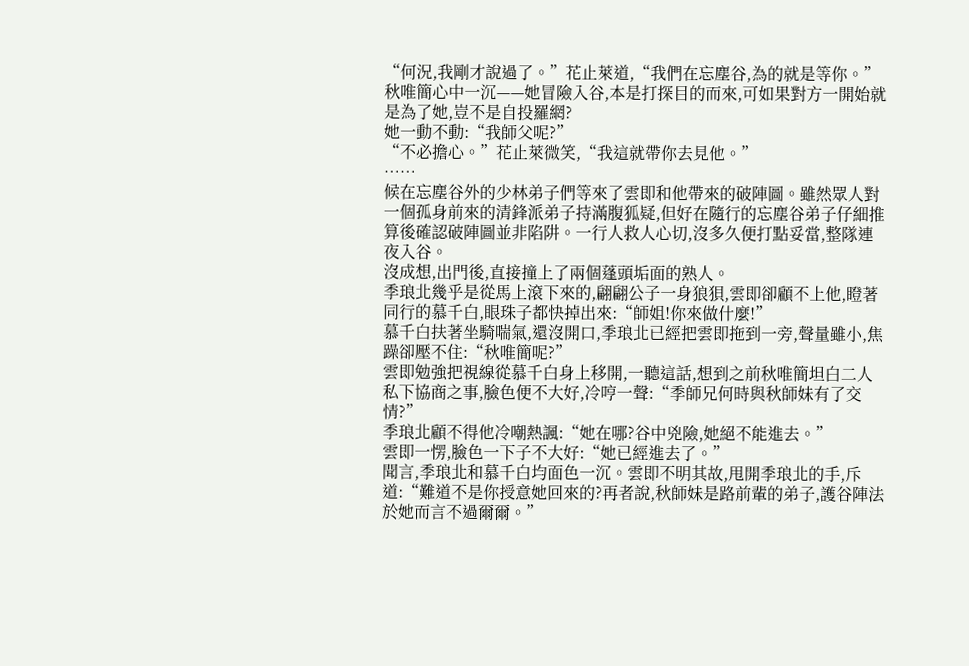“何況,我剛才說過了。”花止萊道,“我們在忘塵谷,為的就是等你。”
秋唯簡心中一沉——她冒險入谷,本是打探目的而來,可如果對方一開始就是為了她,豈不是自投羅網?
她一動不動:“我師父呢?”
“不必擔心。”花止萊微笑,“我這就帶你去見他。”
……
候在忘塵谷外的少林弟子們等來了雲即和他帶來的破陣圖。雖然眾人對一個孤身前來的清鋒派弟子持滿腹狐疑,但好在隨行的忘塵谷弟子仔細推算後確認破陣圖並非陷阱。一行人救人心切,沒多久便打點妥當,整隊連夜入谷。
沒成想,出門後,直接撞上了兩個蓬頭垢面的熟人。
季琅北幾乎是從馬上滾下來的,翩翩公子一身狼狽,雲即卻顧不上他,瞪著同行的慕千白,眼珠子都快掉出來:“師姐!你來做什麼!”
慕千白扶著坐騎喘氣,還沒開口,季琅北已經把雲即拖到一旁,聲量雖小,焦躁卻壓不住:“秋唯簡呢?”
雲即勉強把視線從慕千白身上移開,一聽這話,想到之前秋唯簡坦白二人私下協商之事,臉色便不大好,冷哼一聲:“季師兄何時與秋師妹有了交情?”
季琅北顧不得他冷嘲熱諷:“她在哪?谷中兇險,她絕不能進去。”
雲即一愣,臉色一下子不大好:“她已經進去了。”
聞言,季琅北和慕千白均面色一沉。雲即不明其故,甩開季琅北的手,斥道:“難道不是你授意她回來的?再者說,秋師妹是路前輩的弟子,護谷陣法於她而言不過爾爾。”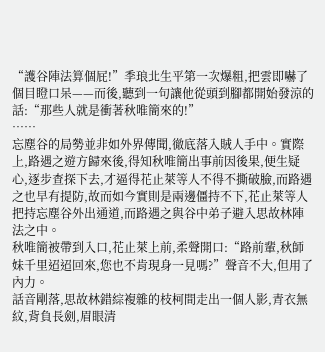“護谷陣法算個屁!”季琅北生平第一次爆粗,把雲即嚇了個目瞪口呆——而後,聽到一句讓他從頭到腳都開始發涼的話:“那些人就是衝著秋唯簡來的!”
……
忘塵谷的局勢並非如外界傳聞,徹底落入賊人手中。實際上,路遇之遊方歸來後,得知秋唯簡出事前因後果,便生疑心,逐步查探下去,才逼得花止萊等人不得不撕破臉,而路遇之也早有提防,故而如今實則是兩邊僵持不下,花止萊等人把持忘塵谷外出通道,而路遇之與谷中弟子避入思故林陣法之中。
秋唯簡被帶到入口,花止萊上前,柔聲開口:“路前輩,秋師妹千里迢迢回來,您也不肯現身一見嗎?”聲音不大,但用了內力。
話音剛落,思故林錯綜複雜的枝柯間走出一個人影,青衣無紋,背負長劍,眉眼清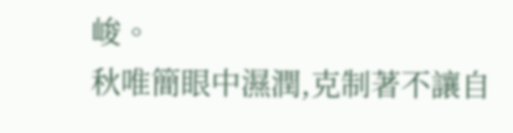峻。
秋唯簡眼中濕潤,克制著不讓自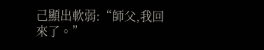己顯出軟弱:“師父,我回來了。”